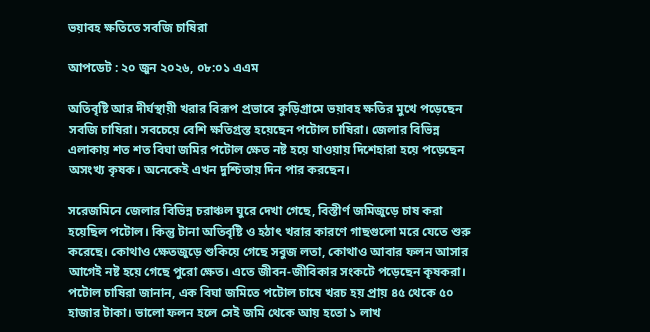ভয়াবহ ক্ষতিতে সবজি চাষিরা

আপডেট : ২০ জুন ২০২৬, ০৮:০১ এএম

অতিবৃষ্টি আর দীর্ঘস্থায়ী খরার বিরূপ প্রভাবে কুড়িগ্রামে ভয়াবহ ক্ষতির মুখে পড়েছেন সবজি চাষিরা। সবচেয়ে বেশি ক্ষতিগ্রস্ত হয়েছেন পটোল চাষিরা। জেলার বিভিন্ন এলাকায় শত শত বিঘা জমির পটোল ক্ষেত নষ্ট হয়ে যাওয়ায় দিশেহারা হয়ে পড়েছেন অসংখ্য কৃষক। অনেকেই এখন দুশ্চিতায় দিন পার করছেন।

সরেজমিনে জেলার বিভিন্ন চরাঞ্চল ঘুরে দেখা গেছে, বিস্তীর্ণ জমিজুড়ে চাষ করা হয়েছিল পটোল। কিন্তু টানা অতিবৃষ্টি ও হঠাৎ খরার কারণে গাছগুলো মরে যেতে শুরু করেছে। কোথাও ক্ষেতজুড়ে শুকিয়ে গেছে সবুজ লতা, কোথাও আবার ফলন আসার আগেই নষ্ট হয়ে গেছে পুরো ক্ষেত। এতে জীবন-জীবিকার সংকটে পড়েছেন কৃষকরা। পটোল চাষিরা জানান, এক বিঘা জমিতে পটোল চাষে খরচ হয় প্রায় ৪৫ থেকে ৫০ হাজার টাকা। ভালো ফলন হলে সেই জমি থেকে আয় হতো ১ লাখ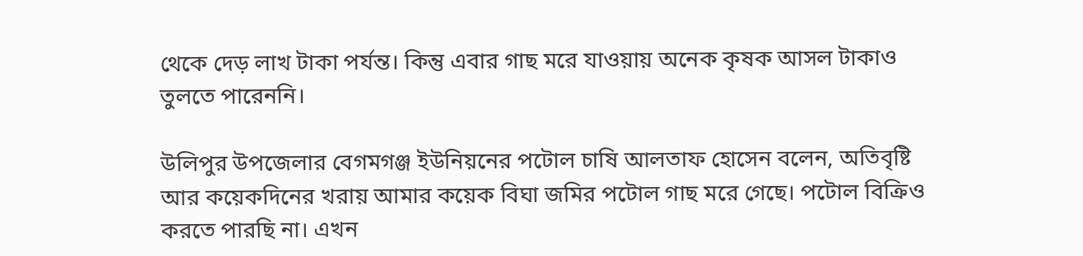থেকে দেড় লাখ টাকা পর্যন্ত। কিন্তু এবার গাছ মরে যাওয়ায় অনেক কৃষক আসল টাকাও তুলতে পারেননি।

উলিপুর উপজেলার বেগমগঞ্জ ইউনিয়নের পটোল চাষি আলতাফ হোসেন বলেন, অতিবৃষ্টি আর কয়েকদিনের খরায় আমার কয়েক বিঘা জমির পটোল গাছ মরে গেছে। পটোল বিক্রিও করতে পারছি না। এখন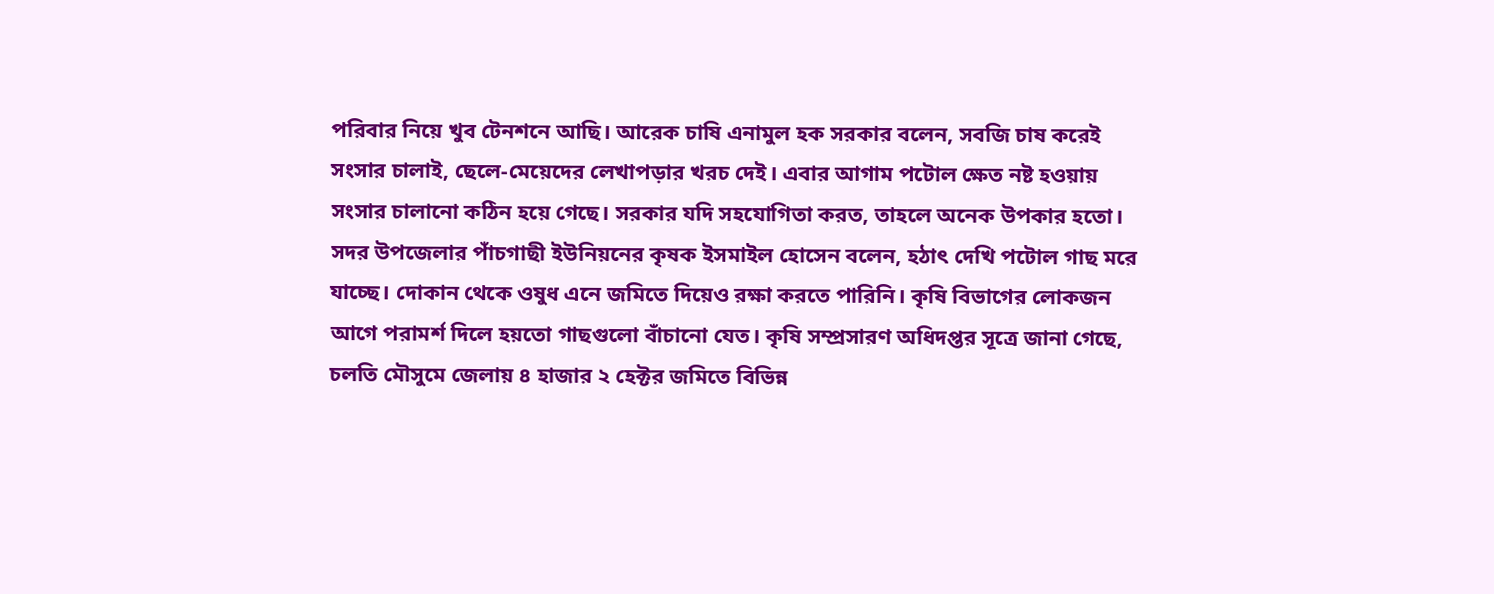পরিবার নিয়ে খুব টেনশনে আছি। আরেক চাষি এনামুল হক সরকার বলেন, সবজি চাষ করেই সংসার চালাই, ছেলে-মেয়েদের লেখাপড়ার খরচ দেই। এবার আগাম পটোল ক্ষেত নষ্ট হওয়ায় সংসার চালানো কঠিন হয়ে গেছে। সরকার যদি সহযোগিতা করত, তাহলে অনেক উপকার হতো। সদর উপজেলার পাঁচগাছী ইউনিয়নের কৃষক ইসমাইল হোসেন বলেন, হঠাৎ দেখি পটোল গাছ মরে যাচ্ছে। দোকান থেকে ওষুধ এনে জমিতে দিয়েও রক্ষা করতে পারিনি। কৃষি বিভাগের লোকজন আগে পরামর্শ দিলে হয়তো গাছগুলো বাঁচানো যেত। কৃষি সম্প্রসারণ অধিদপ্তর সূত্রে জানা গেছে, চলতি মৌসুমে জেলায় ৪ হাজার ২ হেক্টর জমিতে বিভিন্ন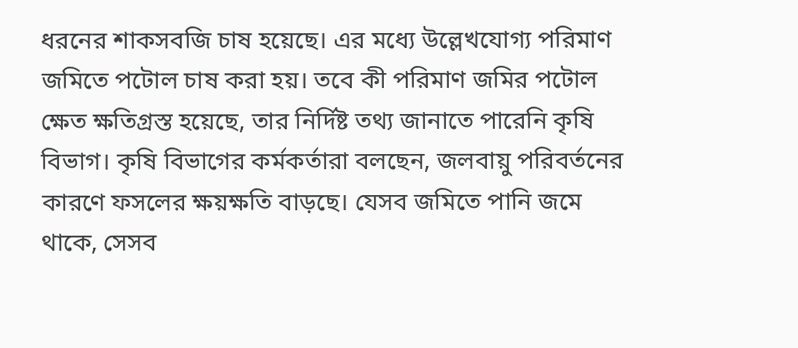ধরনের শাকসবজি চাষ হয়েছে। এর মধ্যে উল্লেখযোগ্য পরিমাণ জমিতে পটোল চাষ করা হয়। তবে কী পরিমাণ জমির পটোল ক্ষেত ক্ষতিগ্রস্ত হয়েছে, তার নির্দিষ্ট তথ্য জানাতে পারেনি কৃষি বিভাগ। কৃষি বিভাগের কর্মকর্তারা বলছেন, জলবায়ু পরিবর্তনের কারণে ফসলের ক্ষয়ক্ষতি বাড়ছে। যেসব জমিতে পানি জমে থাকে, সেসব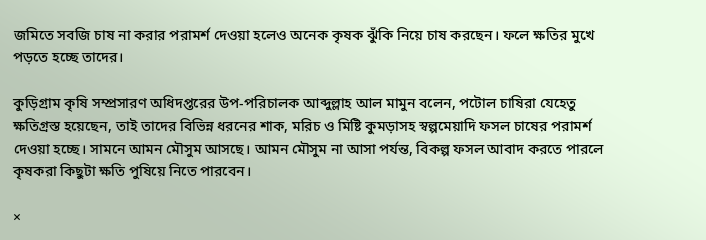জমিতে সবজি চাষ না করার পরামর্শ দেওয়া হলেও অনেক কৃষক ঝুঁকি নিয়ে চাষ করছেন। ফলে ক্ষতির মুখে পড়তে হচ্ছে তাদের।

কুড়িগ্রাম কৃষি সম্প্রসারণ অধিদপ্তরের উপ-পরিচালক আব্দুল্লাহ আল মামুন বলেন, পটোল চাষিরা যেহেতু ক্ষতিগ্রস্ত হয়েছেন, তাই তাদের বিভিন্ন ধরনের শাক, মরিচ ও মিষ্টি কুমড়াসহ স্বল্পমেয়াদি ফসল চাষের পরামর্শ দেওয়া হচ্ছে। সামনে আমন মৌসুম আসছে। আমন মৌসুম না আসা পর্যন্ত, বিকল্প ফসল আবাদ করতে পারলে কৃষকরা কিছুটা ক্ষতি পুষিয়ে নিতে পারবেন।

×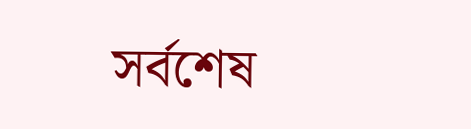সর্বশেষ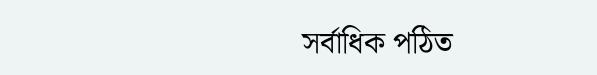সর্বাধিক পঠিত